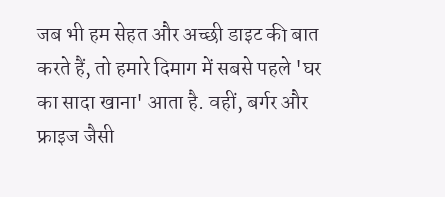जब भी हम सेहत और अच्छी डाइट की बात करते हैं, तो हमारे दिमाग में सबसे पहले 'घर का सादा खाना' आता है. वहीं, बर्गर और फ्राइज जैसी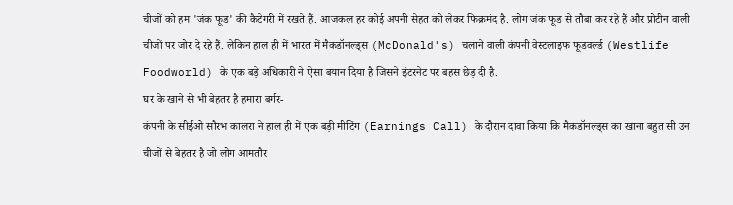चीजों को हम 'जंक फूड' की कैटेगरी में रखते हैं. आजकल हर कोई अपनी सेहत को लेकर फिक्रमंद है. लोग जंक फूड से तौबा कर रहे हैं और प्रोटीन वाली चीजों पर जोर दे रहे हैं. लेकिन हाल ही में भारत में मैकडॉनल्ड्स (McDonald's) चलाने वाली कंपनी वेस्टलाइफ फूडवर्ल्ड (Westlife Foodworld) के एक बड़े अधिकारी ने ऐसा बयान दिया है जिसने इंटरनेट पर बहस छेड़ दी है.
घर के खाने से भी बेहतर है हमारा बर्गर-
कंपनी के सीईओ सौरभ कालरा ने हाल ही में एक बड़ी मीटिंग (Earnings Call) के दौरान दावा किया कि मैकडॉनल्ड्स का खाना बहुत सी उन चीजों से बेहतर है जो लोग आमतौर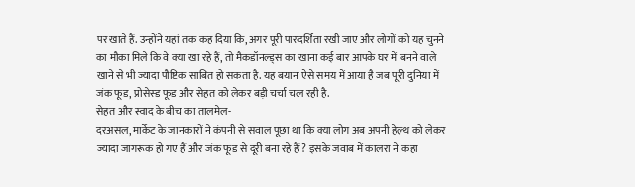पर खाते हैं. उन्होंने यहां तक कह दिया कि, अगर पूरी पारदर्शिता रखी जाए और लोगों को यह चुनने का मौका मिले कि वे क्या खा रहे हैं, तो मैकडॉनल्ड्स का खाना कई बार आपके घर में बनने वाले खाने से भी ज्यादा पौष्टिक साबित हो सकता है. यह बयान ऐसे समय में आया है जब पूरी दुनिया में जंक फूड, प्रोसेस्ड फूड और सेहत को लेकर बड़ी चर्चा चल रही है.
सेहत और स्वाद के बीच का तालमेल-
दरअसल, मार्केट के जानकारों ने कंपनी से सवाल पूछा था कि क्या लोग अब अपनी हेल्थ को लेकर ज्यादा जागरूक हो गए हैं और जंक फूड से दूरी बना रहे हैं? इसके जवाब में कालरा ने कहा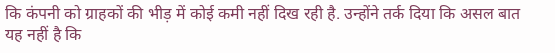कि कंपनी को ग्राहकों की भीड़ में कोई कमी नहीं दिख रही है. उन्होंने तर्क दिया कि असल बात यह नहीं है कि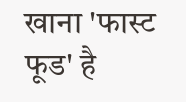खाना 'फास्ट फूड' है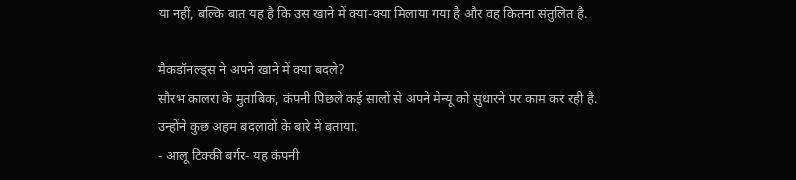या नहीं, बल्कि बात यह है कि उस खाने में क्या-क्या मिलाया गया है और वह कितना संतुलित है.

मैकडॉनल्ड्स ने अपने खाने में क्या बदले?
सौरभ कालरा के मुताबिक, कंपनी पिछले कई सालों से अपने मेन्यू को सुधारने पर काम कर रही है. उन्होंने कुछ अहम बदलावों के बारे में बताया.
- आलू टिक्की बर्गर- यह कंपनी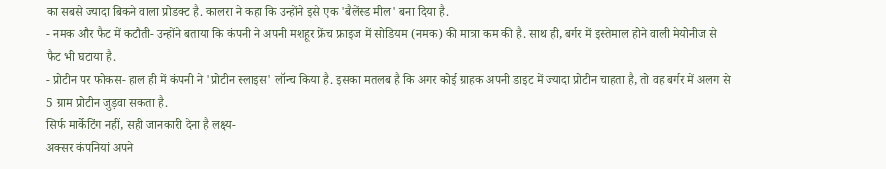का सबसे ज्यादा बिकने वाला प्रोडक्ट है. कालरा ने कहा कि उन्होंने इसे एक 'बैलेंस्ड मील' बना दिया है.
- नमक और फैट में कटौती- उन्होंने बताया कि कंपनी ने अपनी मशहूर फ्रेंच फ्राइज में सोडियम (नमक) की मात्रा कम की है. साथ ही, बर्गर में इस्तेमाल होने वाली मेयोनीज से फैट भी घटाया है.
- प्रोटीन पर फोकस- हाल ही में कंपनी ने 'प्रोटीन स्लाइस' लॉन्च किया है. इसका मतलब है कि अगर कोई ग्राहक अपनी डाइट में ज्यादा प्रोटीन चाहता है, तो वह बर्गर में अलग से 5 ग्राम प्रोटीन जुड़वा सकता है.
सिर्फ मार्केटिंग नहीं, सही जानकारी देना है लक्ष्य-
अक्सर कंपनियां अपने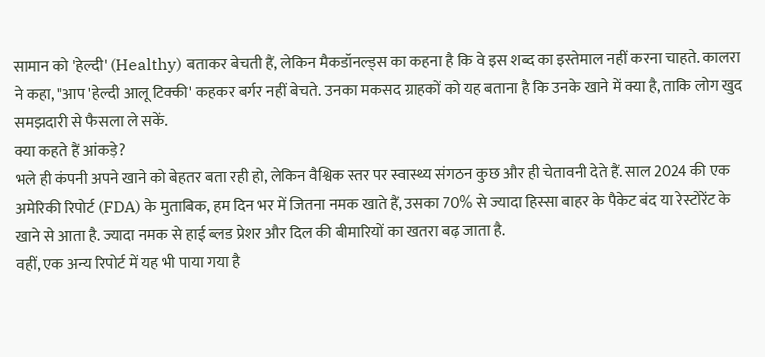सामान को 'हेल्दी' (Healthy) बताकर बेचती हैं, लेकिन मैकडॉनल्ड्स का कहना है कि वे इस शब्द का इस्तेमाल नहीं करना चाहते. कालरा ने कहा, "आप 'हेल्दी आलू टिक्की' कहकर बर्गर नहीं बेचते. उनका मकसद ग्राहकों को यह बताना है कि उनके खाने में क्या है, ताकि लोग खुद समझदारी से फैसला ले सकें.
क्या कहते हैं आंकड़े?
भले ही कंपनी अपने खाने को बेहतर बता रही हो, लेकिन वैश्विक स्तर पर स्वास्थ्य संगठन कुछ और ही चेतावनी देते हैं. साल 2024 की एक अमेरिकी रिपोर्ट (FDA) के मुताबिक, हम दिन भर में जितना नमक खाते हैं, उसका 70% से ज्यादा हिस्सा बाहर के पैकेट बंद या रेस्टोरेंट के खाने से आता है. ज्यादा नमक से हाई ब्लड प्रेशर और दिल की बीमारियों का खतरा बढ़ जाता है.
वहीं, एक अन्य रिपोर्ट में यह भी पाया गया है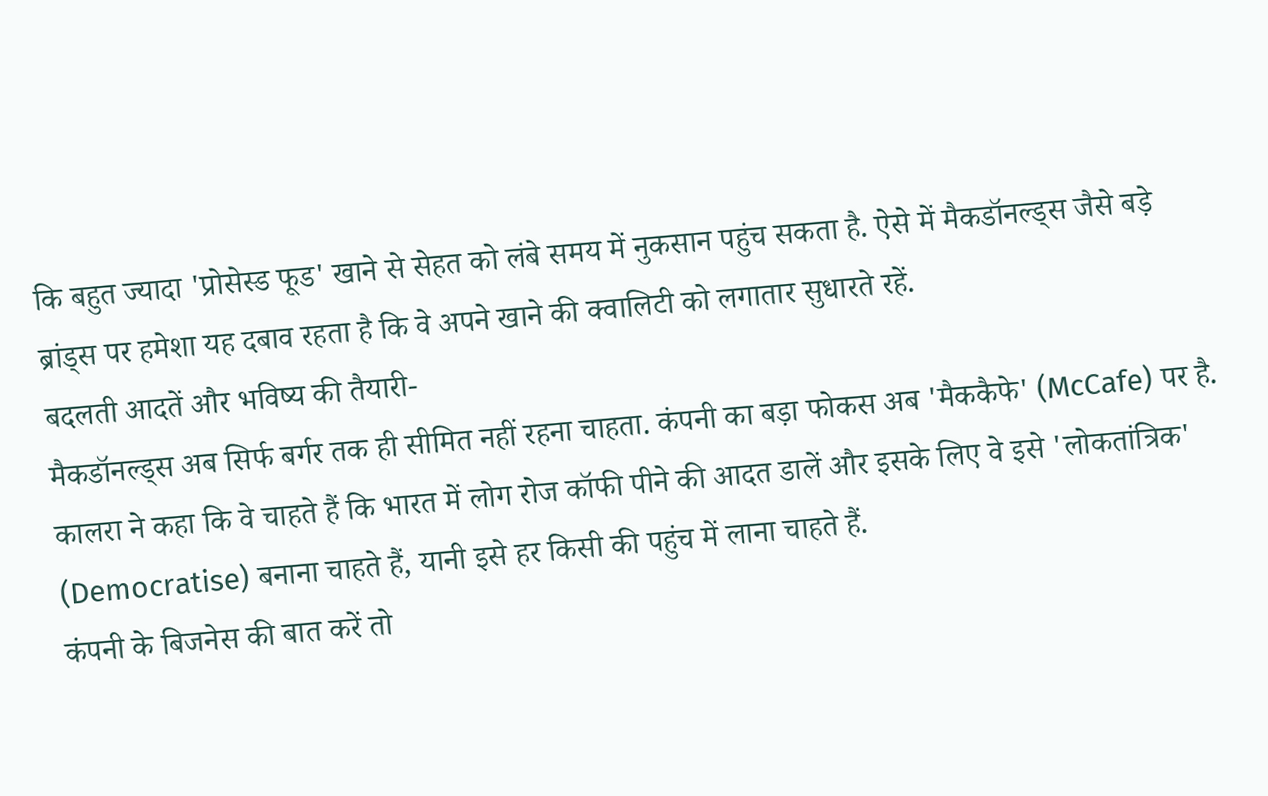कि बहुत ज्यादा 'प्रोसेस्ड फूड' खाने से सेहत को लंबे समय में नुकसान पहुंच सकता है. ऐसे में मैकडॉनल्ड्स जैसे बड़े ब्रांड्स पर हमेशा यह दबाव रहता है कि वे अपने खाने की क्वालिटी को लगातार सुधारते रहें.
बदलती आदतें और भविष्य की तैयारी-
मैकडॉनल्ड्स अब सिर्फ बर्गर तक ही सीमित नहीं रहना चाहता. कंपनी का बड़ा फोकस अब 'मैककैफे' (McCafe) पर है. कालरा ने कहा कि वे चाहते हैं कि भारत में लोग रोज कॉफी पीने की आदत डालें और इसके लिए वे इसे 'लोकतांत्रिक' (Democratise) बनाना चाहते हैं, यानी इसे हर किसी की पहुंच में लाना चाहते हैं.
कंपनी के बिजनेस की बात करें तो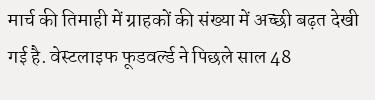मार्च की तिमाही में ग्राहकों की संख्या में अच्छी बढ़त देखी गई है. वेस्टलाइफ फूडवर्ल्ड ने पिछले साल 48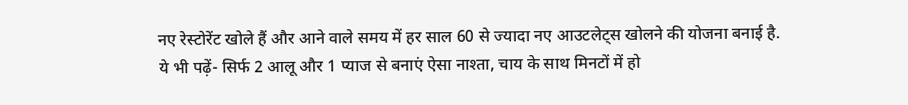नए रेस्टोरेंट खोले हैं और आने वाले समय में हर साल 60 से ज्यादा नए आउटलेट्स खोलने की योजना बनाई है.
ये भी पढ़ें- सिर्फ 2 आलू और 1 प्याज से बनाएं ऐसा नाश्ता, चाय के साथ मिनटों में हो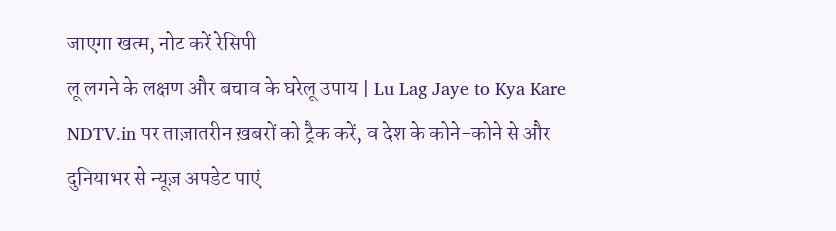जाएगा खत्म, नोट करें रेसिपी
लू लगने के लक्षण और बचाव के घरेलू उपाय | Lu Lag Jaye to Kya Kare
NDTV.in पर ताज़ातरीन ख़बरों को ट्रैक करें, व देश के कोने-कोने से और दुनियाभर से न्यूज़ अपडेट पाएं